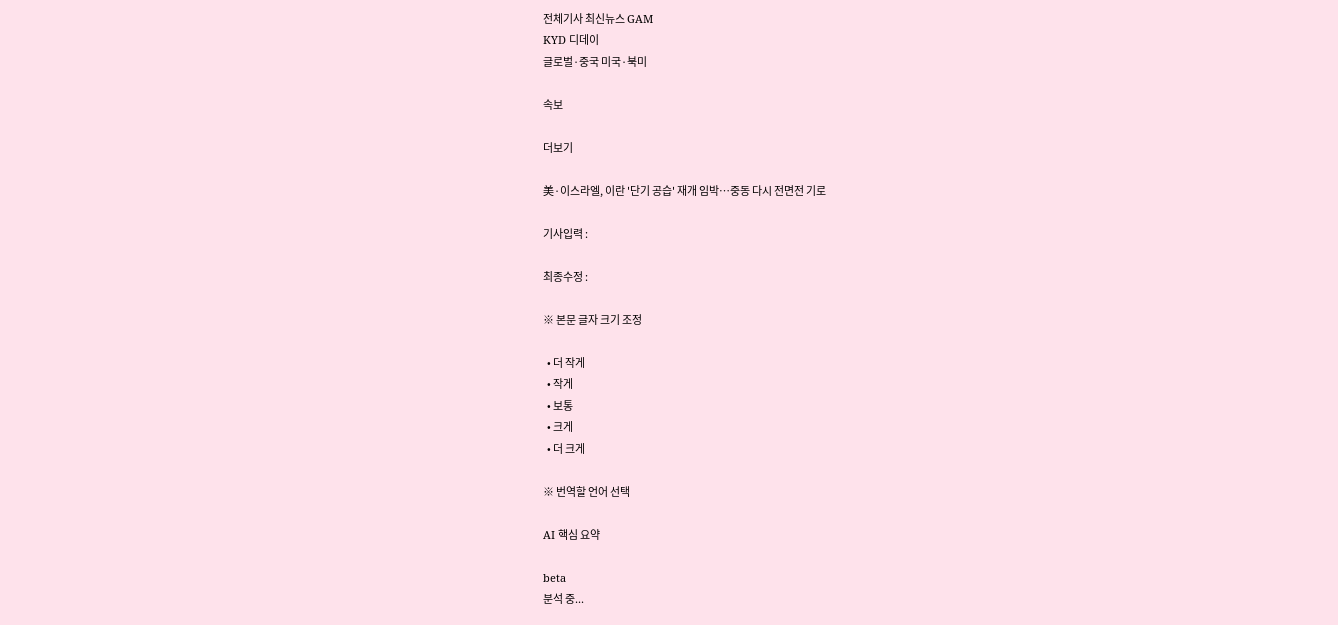전체기사 최신뉴스 GAM
KYD 디데이
글로벌·중국 미국·북미

속보

더보기

美·이스라엘, 이란 '단기 공습' 재개 임박…중동 다시 전면전 기로

기사입력 :

최종수정 :

※ 본문 글자 크기 조정

  • 더 작게
  • 작게
  • 보통
  • 크게
  • 더 크게

※ 번역할 언어 선택

AI 핵심 요약

beta
분석 중...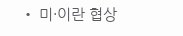• 미·이란 협상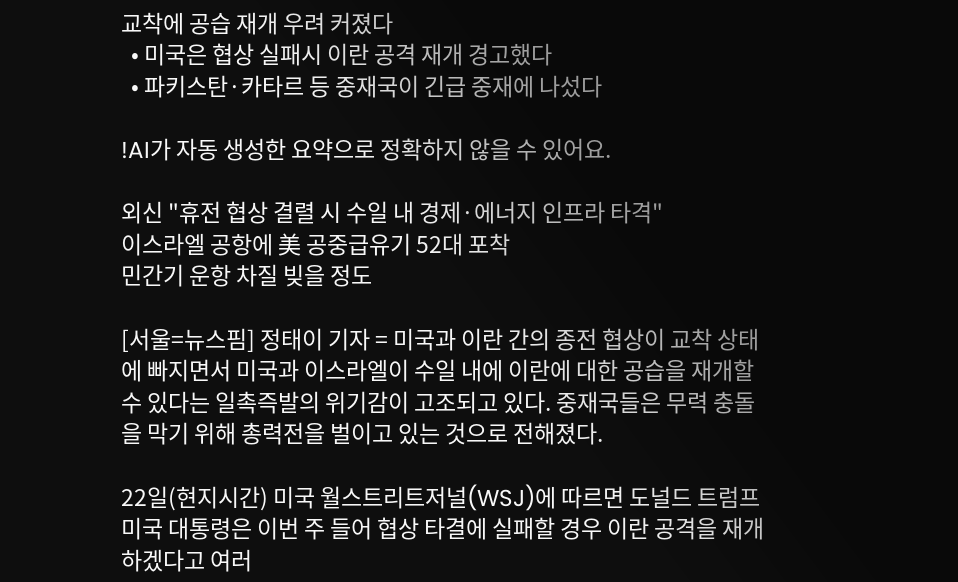교착에 공습 재개 우려 커졌다
  • 미국은 협상 실패시 이란 공격 재개 경고했다
  • 파키스탄·카타르 등 중재국이 긴급 중재에 나섰다

!AI가 자동 생성한 요약으로 정확하지 않을 수 있어요.

외신 "휴전 협상 결렬 시 수일 내 경제·에너지 인프라 타격"
이스라엘 공항에 美 공중급유기 52대 포착
민간기 운항 차질 빚을 정도

[서울=뉴스핌] 정태이 기자 = 미국과 이란 간의 종전 협상이 교착 상태에 빠지면서 미국과 이스라엘이 수일 내에 이란에 대한 공습을 재개할 수 있다는 일촉즉발의 위기감이 고조되고 있다. 중재국들은 무력 충돌을 막기 위해 총력전을 벌이고 있는 것으로 전해졌다.

22일(현지시간) 미국 월스트리트저널(WSJ)에 따르면 도널드 트럼프 미국 대통령은 이번 주 들어 협상 타결에 실패할 경우 이란 공격을 재개하겠다고 여러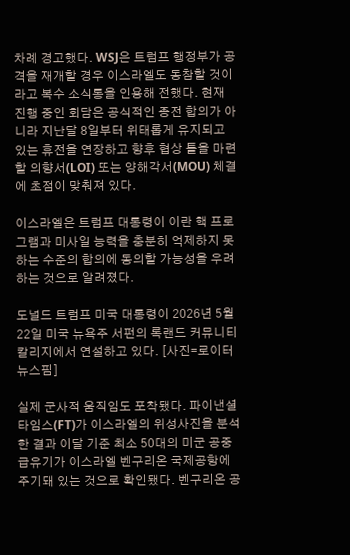차례 경고했다. WSJ은 트럼프 행정부가 공격을 재개할 경우 이스라엘도 동참할 것이라고 복수 소식통을 인용해 전했다. 현재 진행 중인 회담은 공식적인 종전 합의가 아니라 지난달 8일부터 위태롭게 유지되고 있는 휴전을 연장하고 향후 협상 틀을 마련할 의향서(LOI) 또는 양해각서(MOU) 체결에 초점이 맞춰져 있다.

이스라엘은 트럼프 대통령이 이란 핵 프로그램과 미사일 능력을 충분히 억제하지 못하는 수준의 합의에 동의할 가능성을 우려하는 것으로 알려졌다.

도널드 트럼프 미국 대통령이 2026년 5월 22일 미국 뉴욕주 서펀의 록랜드 커뮤니티 칼리지에서 연설하고 있다. [사진=로이터 뉴스핌]

실제 군사적 움직임도 포착됐다. 파이낸셜타임스(FT)가 이스라엘의 위성사진을 분석한 결과 이달 기준 최소 50대의 미군 공중급유기가 이스라엘 벤구리온 국제공항에 주기돼 있는 것으로 확인됐다. 벤구리온 공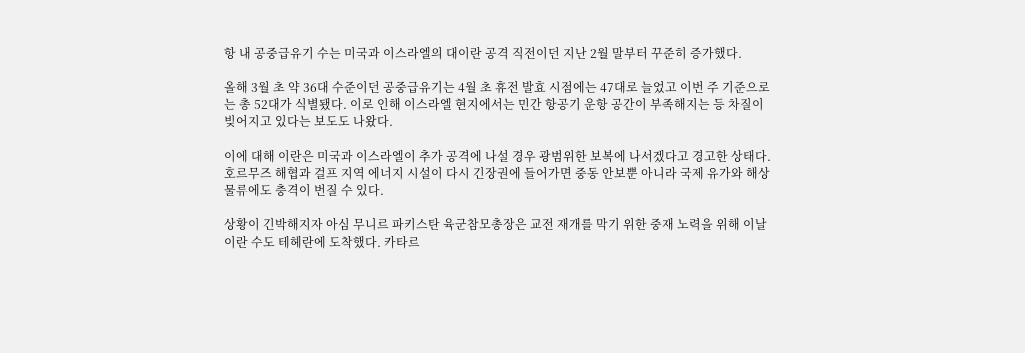항 내 공중급유기 수는 미국과 이스라엘의 대이란 공격 직전이던 지난 2월 말부터 꾸준히 증가했다.

올해 3월 초 약 36대 수준이던 공중급유기는 4월 초 휴전 발효 시점에는 47대로 늘었고 이번 주 기준으로는 총 52대가 식별됐다. 이로 인해 이스라엘 현지에서는 민간 항공기 운항 공간이 부족해지는 등 차질이 빚어지고 있다는 보도도 나왔다.

이에 대해 이란은 미국과 이스라엘이 추가 공격에 나설 경우 광범위한 보복에 나서겠다고 경고한 상태다. 호르무즈 해협과 걸프 지역 에너지 시설이 다시 긴장권에 들어가면 중동 안보뿐 아니라 국제 유가와 해상 물류에도 충격이 번질 수 있다.

상황이 긴박해지자 아심 무니르 파키스탄 육군참모총장은 교전 재개를 막기 위한 중재 노력을 위해 이날 이란 수도 테헤란에 도착했다. 카타르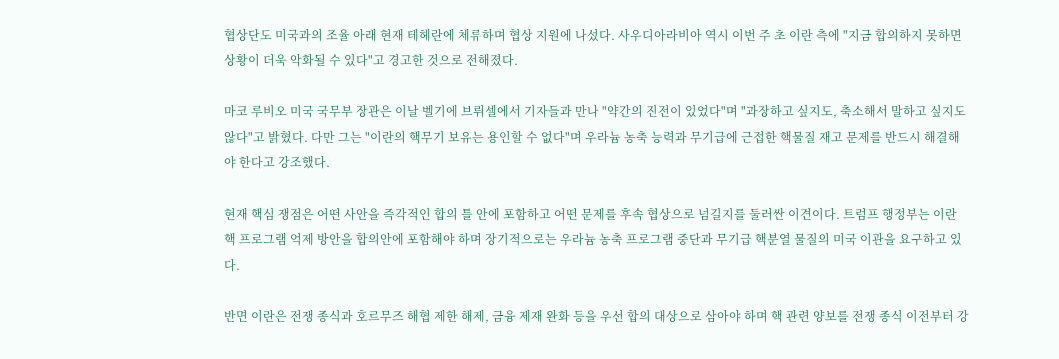협상단도 미국과의 조율 아래 현재 테헤란에 체류하며 협상 지원에 나섰다. 사우디아라비아 역시 이번 주 초 이란 측에 "지금 합의하지 못하면 상황이 더욱 악화될 수 있다"고 경고한 것으로 전해졌다.

마코 루비오 미국 국무부 장관은 이날 벨기에 브뤼셀에서 기자들과 만나 "약간의 진전이 있었다"며 "과장하고 싶지도, 축소해서 말하고 싶지도 않다"고 밝혔다. 다만 그는 "이란의 핵무기 보유는 용인할 수 없다"며 우라늄 농축 능력과 무기급에 근접한 핵물질 재고 문제를 반드시 해결해야 한다고 강조했다.

현재 핵심 쟁점은 어떤 사안을 즉각적인 합의 틀 안에 포함하고 어떤 문제를 후속 협상으로 넘길지를 둘러싼 이견이다. 트럼프 행정부는 이란 핵 프로그램 억제 방안을 합의안에 포함해야 하며 장기적으로는 우라늄 농축 프로그램 중단과 무기급 핵분열 물질의 미국 이관을 요구하고 있다.

반면 이란은 전쟁 종식과 호르무즈 해협 제한 해제, 금융 제재 완화 등을 우선 합의 대상으로 삼아야 하며 핵 관련 양보를 전쟁 종식 이전부터 강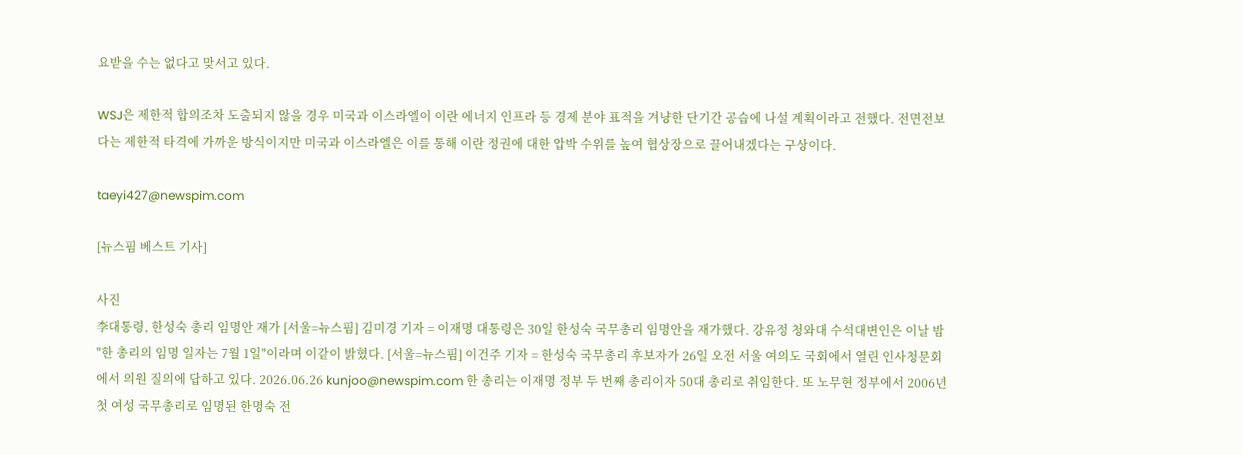요받을 수는 없다고 맞서고 있다.

WSJ은 제한적 합의조차 도출되지 않을 경우 미국과 이스라엘이 이란 에너지 인프라 등 경제 분야 표적을 겨냥한 단기간 공습에 나설 계획이라고 전했다. 전면전보다는 제한적 타격에 가까운 방식이지만 미국과 이스라엘은 이를 통해 이란 정권에 대한 압박 수위를 높여 협상장으로 끌어내겠다는 구상이다.

taeyi427@newspim.com

[뉴스핌 베스트 기사]

사진
李대통령, 한성숙 총리 임명안 재가 [서울=뉴스핌] 김미경 기자 = 이재명 대통령은 30일 한성숙 국무총리 임명안을 재가했다. 강유정 청와대 수석대변인은 이날 밤 "한 총리의 임명 일자는 7월 1일"이라며 이같이 밝혔다. [서울=뉴스핌] 이건주 기자 = 한성숙 국무총리 후보자가 26일 오전 서울 여의도 국회에서 열린 인사청문회에서 의원 질의에 답하고 있다. 2026.06.26 kunjoo@newspim.com 한 총리는 이재명 정부 두 번째 총리이자 50대 총리로 취임한다. 또 노무현 정부에서 2006년 첫 여성 국무총리로 임명된 한명숙 전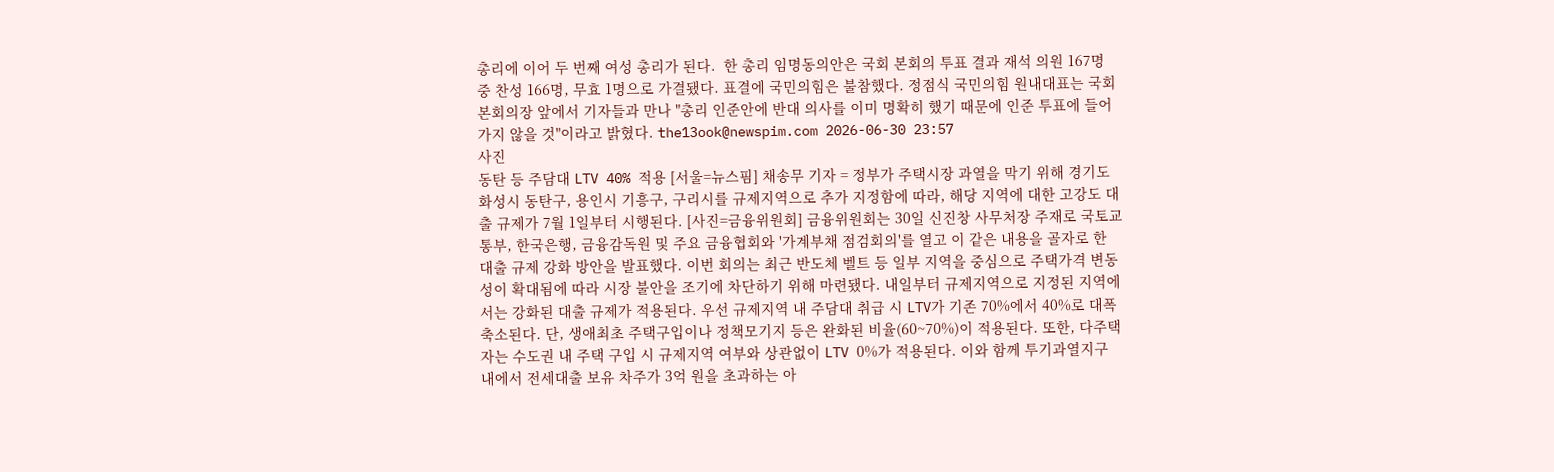총리에 이어 두 번째 여성 총리가 된다.  한 총리 임명동의안은 국회 본회의 투표 결과 재석 의원 167명 중 찬성 166명, 무효 1명으로 가결됐다. 표결에 국민의힘은 불참했다. 정점식 국민의힘 원내대표는 국회 본회의장 앞에서 기자들과 만나 "총리 인준안에 반대 의사를 이미 명확히 했기 때문에 인준 투표에 들어가지 않을 것"이라고 밝혔다. the13ook@newspim.com 2026-06-30 23:57
사진
동탄 등 주담대 LTV 40% 적용 [서울=뉴스핌] 채송무 기자 = 정부가 주택시장 과열을 막기 위해 경기도 화성시 동탄구, 용인시 기흥구, 구리시를 규제지역으로 추가 지정함에 따라, 해당 지역에 대한 고강도 대출 규제가 7월 1일부터 시행된다. [사진=금융위원회] 금융위원회는 30일 신진창 사무처장 주재로 국토교통부, 한국은행, 금융감독원 및 주요 금융협회와 '가계부채 점검회의'를 열고 이 같은 내용을 골자로 한 대출 규제 강화 방안을 발표했다. 이번 회의는 최근 반도체 벨트 등 일부 지역을 중심으로 주택가격 변동성이 확대됨에 따라 시장 불안을 조기에 차단하기 위해 마련됐다. 내일부터 규제지역으로 지정된 지역에서는 강화된 대출 규제가 적용된다. 우선 규제지역 내 주담대 취급 시 LTV가 기존 70%에서 40%로 대폭 축소된다. 단, 생애최초 주택구입이나 정책모기지 등은 완화된 비율(60~70%)이 적용된다. 또한, 다주택자는 수도권 내 주택 구입 시 규제지역 여부와 상관없이 LTV 0%가 적용된다. 이와 함께 투기과열지구 내에서 전세대출 보유 차주가 3억 원을 초과하는 아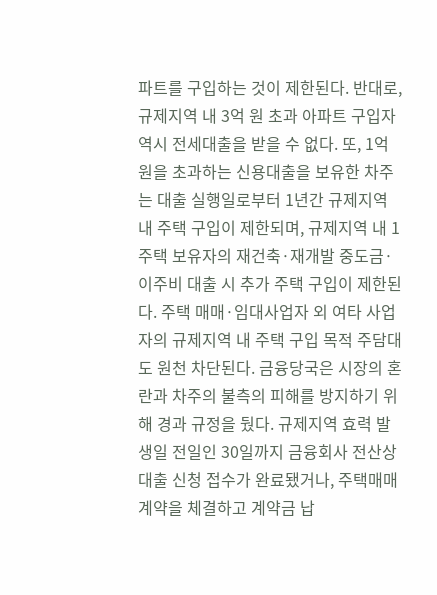파트를 구입하는 것이 제한된다. 반대로, 규제지역 내 3억 원 초과 아파트 구입자 역시 전세대출을 받을 수 없다. 또, 1억 원을 초과하는 신용대출을 보유한 차주는 대출 실행일로부터 1년간 규제지역 내 주택 구입이 제한되며, 규제지역 내 1주택 보유자의 재건축·재개발 중도금·이주비 대출 시 추가 주택 구입이 제한된다. 주택 매매·임대사업자 외 여타 사업자의 규제지역 내 주택 구입 목적 주담대도 원천 차단된다. 금융당국은 시장의 혼란과 차주의 불측의 피해를 방지하기 위해 경과 규정을 뒀다. 규제지역 효력 발생일 전일인 30일까지 금융회사 전산상 대출 신청 접수가 완료됐거나, 주택매매계약을 체결하고 계약금 납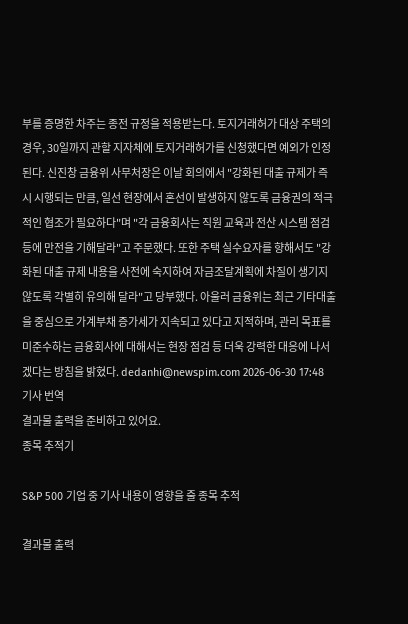부를 증명한 차주는 종전 규정을 적용받는다. 토지거래허가 대상 주택의 경우, 30일까지 관할 지자체에 토지거래허가를 신청했다면 예외가 인정된다. 신진창 금융위 사무처장은 이날 회의에서 "강화된 대출 규제가 즉시 시행되는 만큼, 일선 현장에서 혼선이 발생하지 않도록 금융권의 적극적인 협조가 필요하다"며 "각 금융회사는 직원 교육과 전산 시스템 점검 등에 만전을 기해달라"고 주문했다. 또한 주택 실수요자를 향해서도 "강화된 대출 규제 내용을 사전에 숙지하여 자금조달계획에 차질이 생기지 않도록 각별히 유의해 달라"고 당부했다. 아울러 금융위는 최근 기타대출을 중심으로 가계부채 증가세가 지속되고 있다고 지적하며, 관리 목표를 미준수하는 금융회사에 대해서는 현장 점검 등 더욱 강력한 대응에 나서겠다는 방침을 밝혔다. dedanhi@newspim.com 2026-06-30 17:48
기사 번역
결과물 출력을 준비하고 있어요.
종목 추적기

S&P 500 기업 중 기사 내용이 영향을 줄 종목 추적

결과물 출력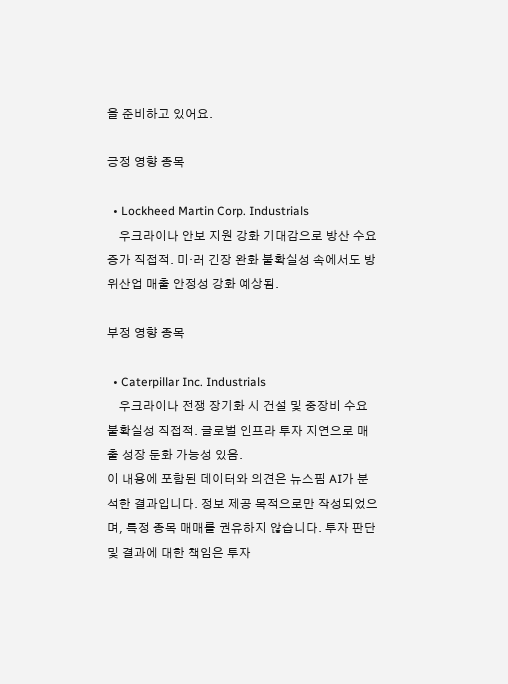을 준비하고 있어요.

긍정 영향 종목

  • Lockheed Martin Corp. Industrials
    우크라이나 안보 지원 강화 기대감으로 방산 수요 증가 직접적. 미·러 긴장 완화 불확실성 속에서도 방위산업 매출 안정성 강화 예상됨.

부정 영향 종목

  • Caterpillar Inc. Industrials
    우크라이나 전쟁 장기화 시 건설 및 중장비 수요 불확실성 직접적. 글로벌 인프라 투자 지연으로 매출 성장 둔화 가능성 있음.
이 내용에 포함된 데이터와 의견은 뉴스핌 AI가 분석한 결과입니다. 정보 제공 목적으로만 작성되었으며, 특정 종목 매매를 권유하지 않습니다. 투자 판단 및 결과에 대한 책임은 투자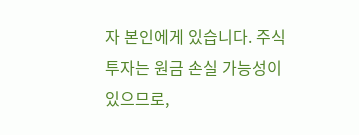자 본인에게 있습니다. 주식 투자는 원금 손실 가능성이 있으므로,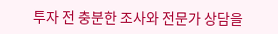투자 전 충분한 조사와 전문가 상담을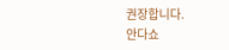권장합니다.
안다쇼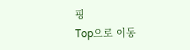핑
Top으로 이동